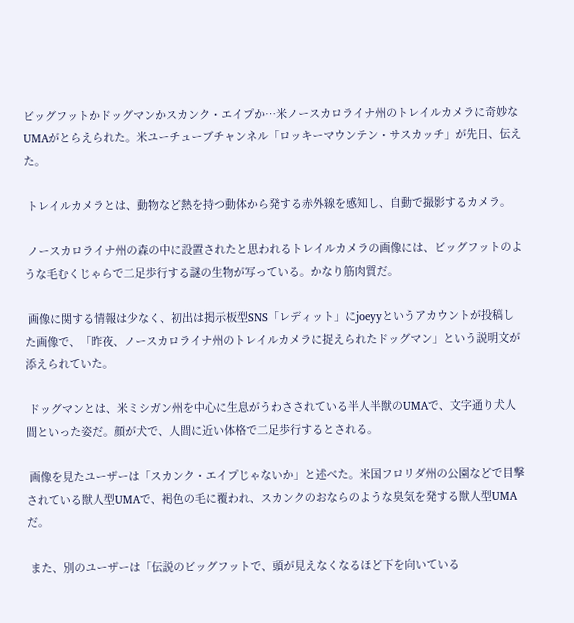ビッグフットかドッグマンかスカンク・エイプか…米ノースカロライナ州のトレイルカメラに奇妙なUMAがとらえられた。米ユーチューブチャンネル「ロッキーマウンテン・サスカッチ」が先日、伝えた。

 トレイルカメラとは、動物など熱を持つ動体から発する赤外線を感知し、自動で撮影するカメラ。

 ノースカロライナ州の森の中に設置されたと思われるトレイルカメラの画像には、ビッグフットのような毛むくじゃらで二足歩行する謎の生物が写っている。かなり筋肉質だ。

 画像に関する情報は少なく、初出は掲示板型SNS「レディット」にjoeyyというアカウントが投稿した画像で、「昨夜、ノースカロライナ州のトレイルカメラに捉えられたドッグマン」という説明文が添えられていた。

 ドッグマンとは、米ミシガン州を中心に生息がうわさされている半人半獣のUMAで、文字通り犬人間といった姿だ。顔が犬で、人間に近い体格で二足歩行するとされる。

 画像を見たユーザーは「スカンク・エイプじゃないか」と述べた。米国フロリダ州の公園などで目撃されている獣人型UMAで、褐色の毛に覆われ、スカンクのおならのような臭気を発する獣人型UMAだ。

 また、別のユーザーは「伝説のビッグフットで、頭が見えなくなるほど下を向いている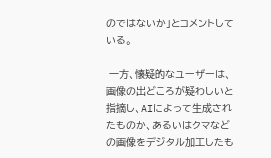のではないか」とコメントしている。

 一方、懐疑的なユーザーは、画像の出どころが疑わしいと指摘し、AIによって生成されたものか、あるいはクマなどの画像をデジタル加工したも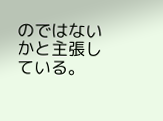のではないかと主張している。